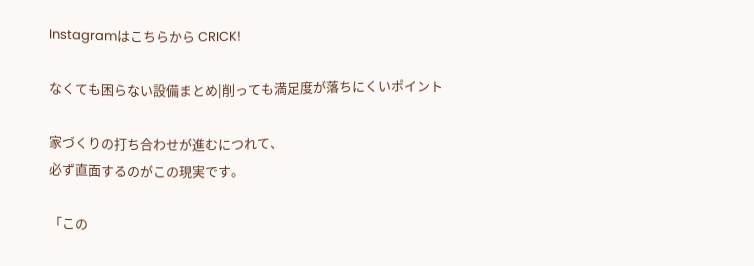Instagramはこちらから CRICK!

なくても困らない設備まとめ|削っても満足度が落ちにくいポイント

家づくりの打ち合わせが進むにつれて、
必ず直面するのがこの現実です。

「この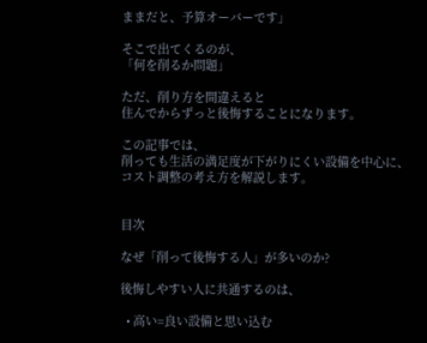ままだと、予算オーバーです」

そこで出てくるのが、
「何を削るか問題」

ただ、削り方を間違えると
住んでからずっと後悔することになります。

この記事では、
削っても生活の満足度が下がりにくい設備を中心に、
コスト調整の考え方を解説します。


目次

なぜ「削って後悔する人」が多いのか?

後悔しやすい人に共通するのは、

  • 高い=良い設備と思い込む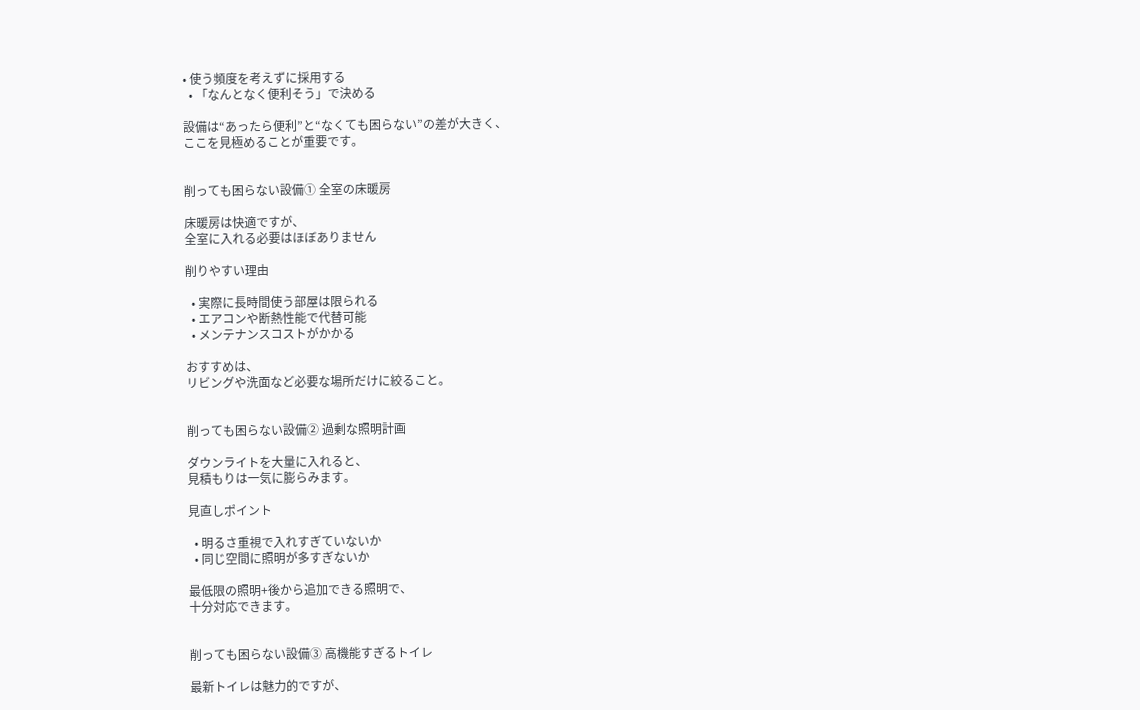• 使う頻度を考えずに採用する
  • 「なんとなく便利そう」で決める

設備は“あったら便利”と“なくても困らない”の差が大きく、
ここを見極めることが重要です。


削っても困らない設備① 全室の床暖房

床暖房は快適ですが、
全室に入れる必要はほぼありません

削りやすい理由

  • 実際に長時間使う部屋は限られる
  • エアコンや断熱性能で代替可能
  • メンテナンスコストがかかる

おすすめは、
リビングや洗面など必要な場所だけに絞ること。


削っても困らない設備② 過剰な照明計画

ダウンライトを大量に入れると、
見積もりは一気に膨らみます。

見直しポイント

  • 明るさ重視で入れすぎていないか
  • 同じ空間に照明が多すぎないか

最低限の照明+後から追加できる照明で、
十分対応できます。


削っても困らない設備③ 高機能すぎるトイレ

最新トイレは魅力的ですが、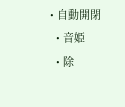• 自動開閉
  • 音姫
  • 除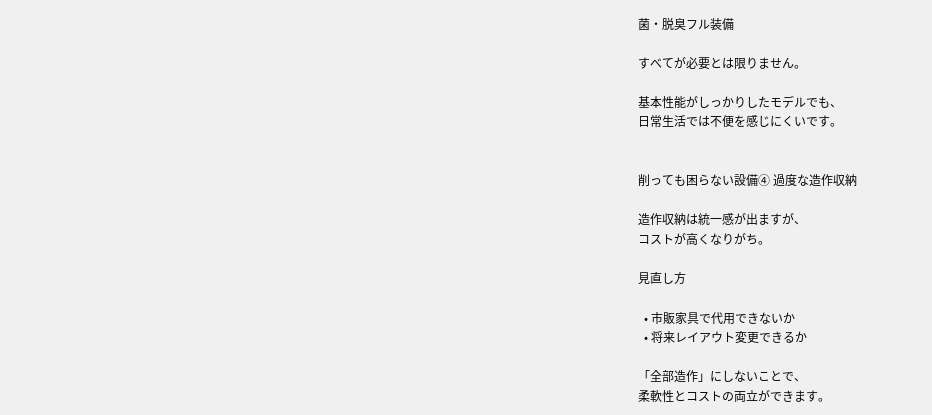菌・脱臭フル装備

すべてが必要とは限りません。

基本性能がしっかりしたモデルでも、
日常生活では不便を感じにくいです。


削っても困らない設備④ 過度な造作収納

造作収納は統一感が出ますが、
コストが高くなりがち。

見直し方

  • 市販家具で代用できないか
  • 将来レイアウト変更できるか

「全部造作」にしないことで、
柔軟性とコストの両立ができます。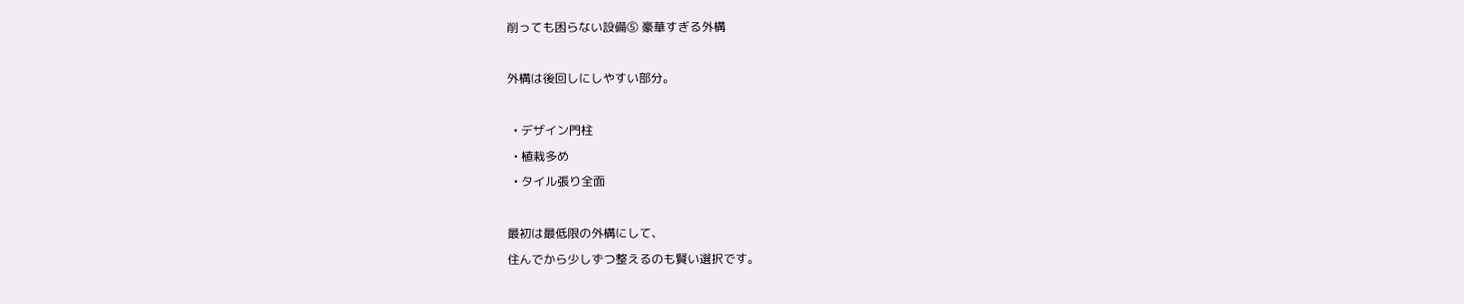削っても困らない設備⑤ 豪華すぎる外構

外構は後回しにしやすい部分。

  • デザイン門柱
  • 植栽多め
  • タイル張り全面

最初は最低限の外構にして、
住んでから少しずつ整えるのも賢い選択です。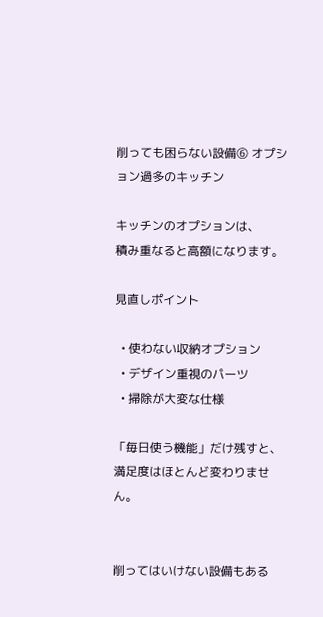削っても困らない設備⑥ オプション過多のキッチン

キッチンのオプションは、
積み重なると高額になります。

見直しポイント

  • 使わない収納オプション
  • デザイン重視のパーツ
  • 掃除が大変な仕様

「毎日使う機能」だけ残すと、
満足度はほとんど変わりません。


削ってはいけない設備もある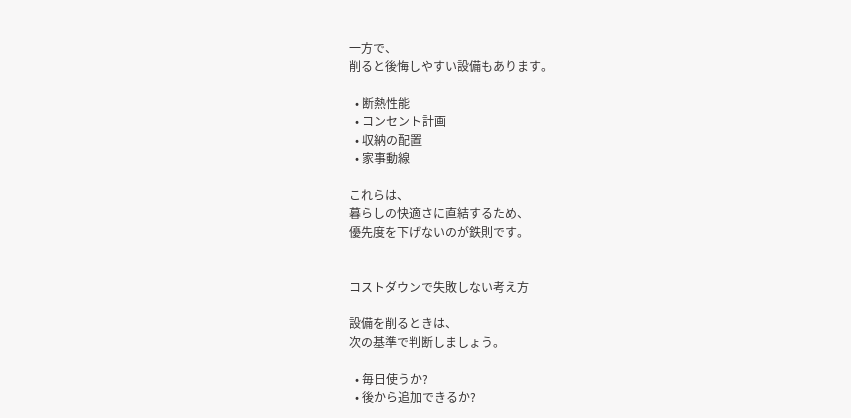一方で、
削ると後悔しやすい設備もあります。

  • 断熱性能
  • コンセント計画
  • 収納の配置
  • 家事動線

これらは、
暮らしの快適さに直結するため、
優先度を下げないのが鉄則です。


コストダウンで失敗しない考え方

設備を削るときは、
次の基準で判断しましょう。

  • 毎日使うか?
  • 後から追加できるか?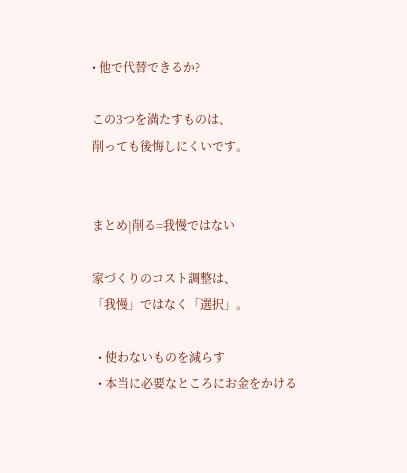• 他で代替できるか?

この3つを満たすものは、
削っても後悔しにくいです。


まとめ|削る=我慢ではない

家づくりのコスト調整は、
「我慢」ではなく「選択」。

  • 使わないものを減らす
  • 本当に必要なところにお金をかける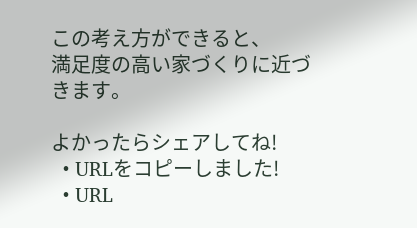この考え方ができると、
満足度の高い家づくりに近づきます。

よかったらシェアしてね!
  • URLをコピーしました!
  • URL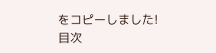をコピーしました!
目次